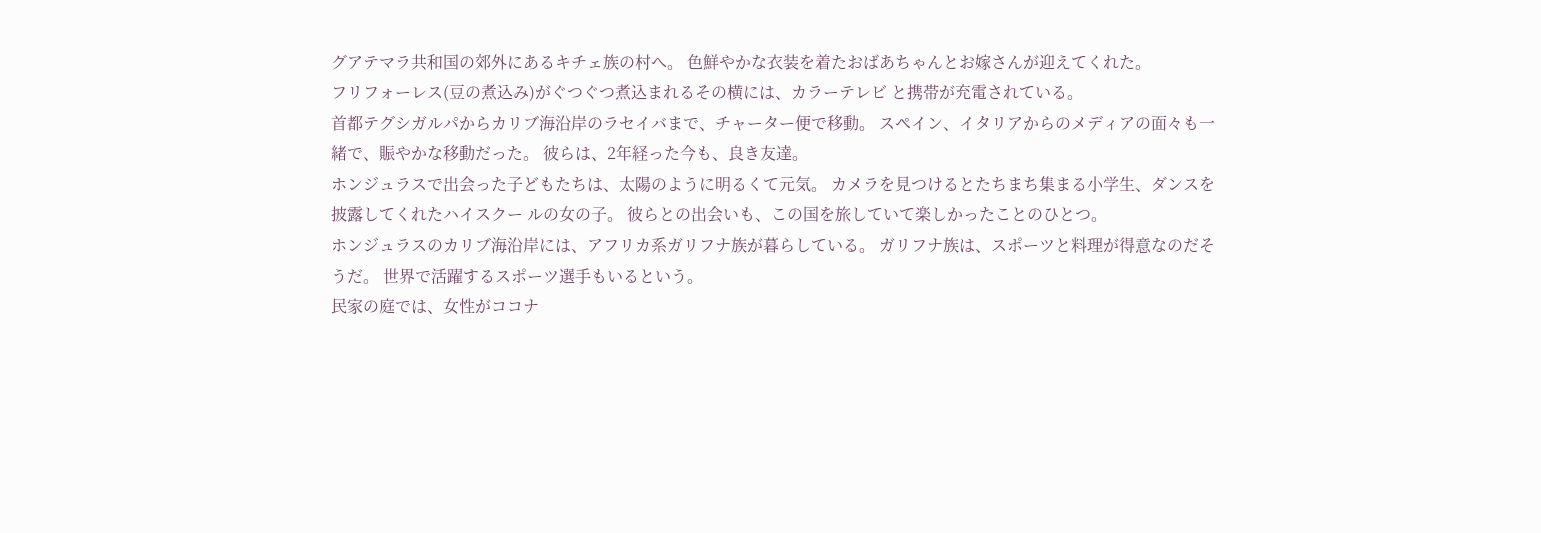グアテマラ共和国の郊外にあるキチェ族の村へ。 色鮮やかな衣装を着たおばあちゃんとお嫁さんが迎えてくれた。
フリフォーレス(豆の煮込み)がぐつぐつ煮込まれるその横には、カラーテレビ と携帯が充電されている。
首都テグシガルパからカリブ海沿岸のラセイバまで、チャーター便で移動。 スペイン、イタリアからのメディアの面々も一緒で、賑やかな移動だった。 彼らは、2年経った今も、良き友達。
ホンジュラスで出会った子どもたちは、太陽のように明るくて元気。 カメラを見つけるとたちまち集まる小学生、ダンスを披露してくれたハイスクー ルの女の子。 彼らとの出会いも、この国を旅していて楽しかったことのひとつ。
ホンジュラスのカリブ海沿岸には、アフリカ系ガリフナ族が暮らしている。 ガリフナ族は、スポーツと料理が得意なのだそうだ。 世界で活躍するスポーツ選手もいるという。
民家の庭では、女性がココナ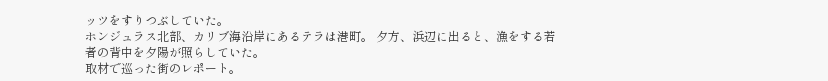ッツをすりつぶしていた。
ホンジュラス北部、カリブ海沿岸にあるテラは港町。 夕方、浜辺に出ると、漁をする若者の背中を夕陽が照らしていた。
取材で巡った街のレポート。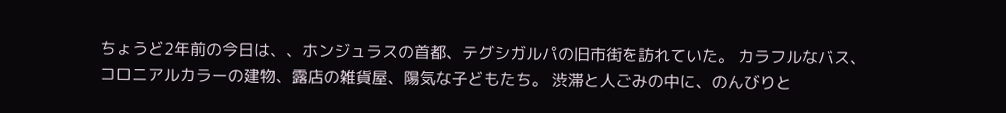ちょうど2年前の今日は、、ホンジュラスの首都、テグシガルパの旧市街を訪れていた。 カラフルなバス、コロニアルカラーの建物、露店の雑貨屋、陽気な子どもたち。 渋滞と人ごみの中に、のんびりと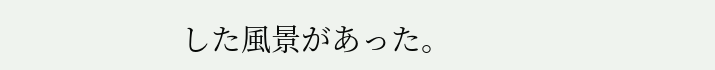した風景があった。